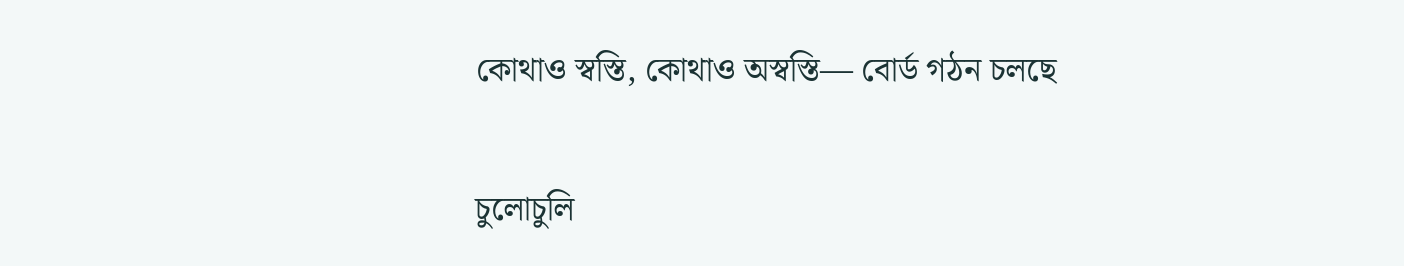কোথাও স্বস্তি, কোথাও অস্বস্তি— বোর্ড গঠন চলছে

চুলোচুলি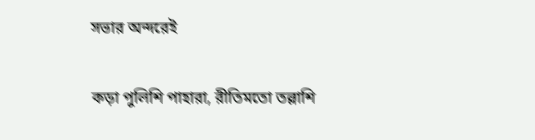সভার অন্দরেই

কড়া পুলিশি পাহারা, রীতিমতো তল্লাশি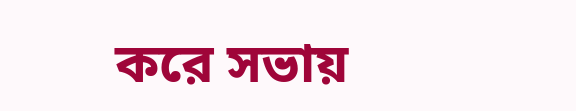করে সভায়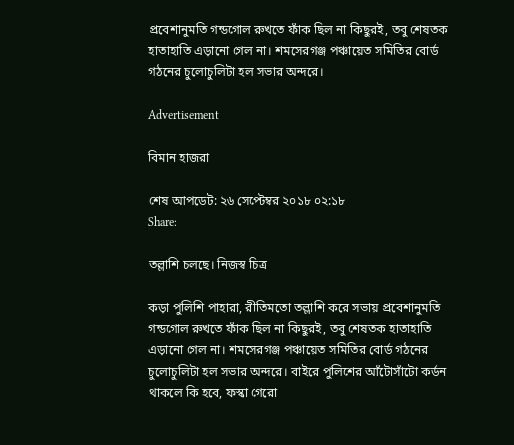প্রবেশানুমতি গন্ডগোল রুখতে ফাঁক ছিল না কিছুরই, তবু শেষতক হাতাহাতি এড়ানো গেল না। শমসেরগঞ্জ পঞ্চায়েত সমিতির বোর্ড গঠনের চুলোচুলিটা হল সভার অন্দরে।

Advertisement

বিমান হাজরা

শেষ আপডেট: ২৬ সেপ্টেম্বর ২০১৮ ০২:১৮
Share:

তল্লাশি চলছে। নিজস্ব চিত্র

কড়া পুলিশি পাহারা, রীতিমতো তল্লাশি করে সভায় প্রবেশানুমতি গন্ডগোল রুখতে ফাঁক ছিল না কিছুরই, তবু শেষতক হাতাহাতি এড়ানো গেল না। শমসেরগঞ্জ পঞ্চায়েত সমিতির বোর্ড গঠনের চুলোচুলিটা হল সভার অন্দরে। বাইরে পুলিশের আঁটোসাঁটো কর্ডন থাকলে কি হবে, ফস্কা গেরো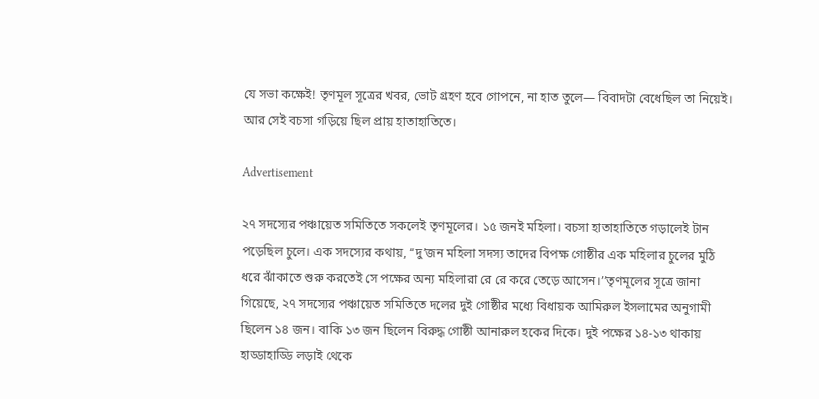যে সভা কক্ষেই! তৃণমূল সূত্রের খবর, ভোট গ্রহণ হবে গোপনে, না হাত তুলে— বিবাদটা বেধেছিল তা নিয়েই। আর সেই বচসা গড়িয়ে ছিল প্রায় হাতাহাতিতে।

Advertisement

২৭ সদস্যের পঞ্চায়েত সমিতিতে সকলেই তৃণমূলের। ১৫ জনই মহিলা। বচসা হাতাহাতিতে গড়ালেই টান পড়েছিল চুলে। এক সদস্যের কথায়, ‘‘দু’জন মহিলা সদস্য তাদের বিপক্ষ গোষ্ঠীর এক মহিলার চুলের মুঠি ধরে ঝাঁকাতে শুরু করতেই সে পক্ষের অন্য মহিলারা রে রে করে তেড়ে আসেন।’’তৃণমূলের সূত্রে জানা গিয়েছে, ২৭ সদস্যের পঞ্চায়েত সমিতিতে দলের দুই গোষ্ঠীর মধ্যে বিধায়ক আমিরুল ইসলামের অনুগামী ছিলেন ১৪ জন। বাকি ১৩ জন ছিলেন বিরুদ্ধ গোষ্ঠী আনারুল হকের দিকে। দুই পক্ষের ১৪-১৩ থাকায় হাড্ডাহাড্ডি লড়াই থেকে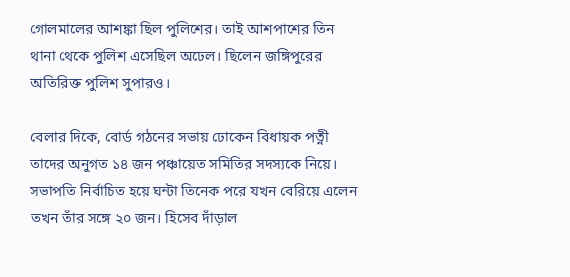গোলমালের আশঙ্কা ছিল পুলিশের। তাই আশপাশের তিন থানা থেকে পুলিশ এসেছিল অঢেল। ছিলেন জঙ্গিপুরের অতিরিক্ত পুলিশ সুপারও।

বেলার দিকে, বোর্ড গঠনের সভায় ঢোকেন বিধায়ক পত্নী তাদের অনুগত ১৪ জন পঞ্চায়েত সমিতির সদস্যকে নিয়ে। সভাপতি নির্বাচিত হয়ে ঘন্টা তিনেক পরে যখন বেরিয়ে এলেন তখন তাঁর সঙ্গে ২০ জন। হিসেব দাঁড়াল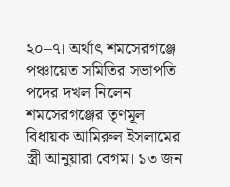২০–৭। অর্থাৎ শমসেরগঞ্জে পঞ্চায়েত সমিতির সভাপতি পদের দখল নিলেন শমসেরগঞ্জের তৃণমূল বিধায়ক আমিরুল ইসলামের স্ত্রী আনুয়ারা বেগম। ১৩ জন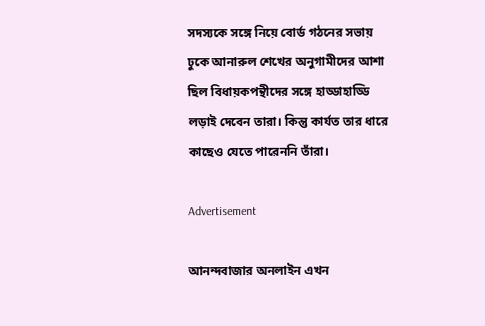সদস্যকে সঙ্গে নিয়ে বোর্ড গঠনের সভায় ঢুকে আনারুল শেখের অনুগামীদের আশা ছিল বিধায়কপন্থীদের সঙ্গে হাড্ডাহাড্ডি লড়াই দেবেন তারা। কিন্তু কার্যত তার ধারে কাছেও যেতে পারেননি তাঁরা।

Advertisement

আনন্দবাজার অনলাইন এখন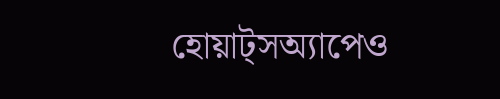হোয়াট্‌সঅ্যাপেও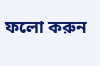ফলো করুন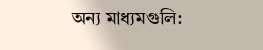অন্য মাধ্যমগুলি: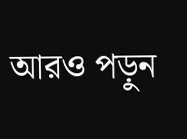আরও পড়ুন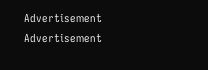Advertisement
Advertisement